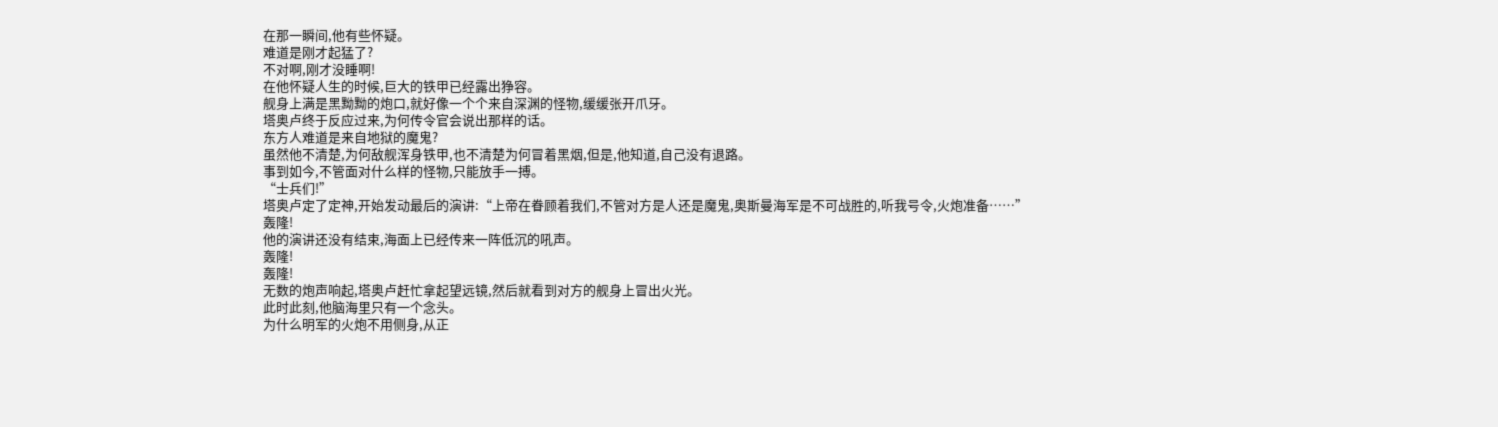在那一瞬间,他有些怀疑。
难道是刚才起猛了?
不对啊,刚才没睡啊!
在他怀疑人生的时候,巨大的铁甲已经露出狰容。
舰身上满是黑黝黝的炮口,就好像一个个来自深渊的怪物,缓缓张开爪牙。
塔奥卢终于反应过来,为何传令官会说出那样的话。
东方人难道是来自地狱的魔鬼?
虽然他不清楚,为何敌舰浑身铁甲,也不清楚为何冒着黑烟,但是,他知道,自己没有退路。
事到如今,不管面对什么样的怪物,只能放手一搏。
“士兵们!”
塔奥卢定了定神,开始发动最后的演讲:“上帝在眷顾着我们,不管对方是人还是魔鬼,奥斯曼海军是不可战胜的,听我号令,火炮准备……”
轰隆!
他的演讲还没有结束,海面上已经传来一阵低沉的吼声。
轰隆!
轰隆!
无数的炮声响起,塔奥卢赶忙拿起望远镜,然后就看到对方的舰身上冒出火光。
此时此刻,他脑海里只有一个念头。
为什么明军的火炮不用侧身,从正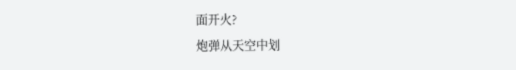面开火?
炮弹从天空中划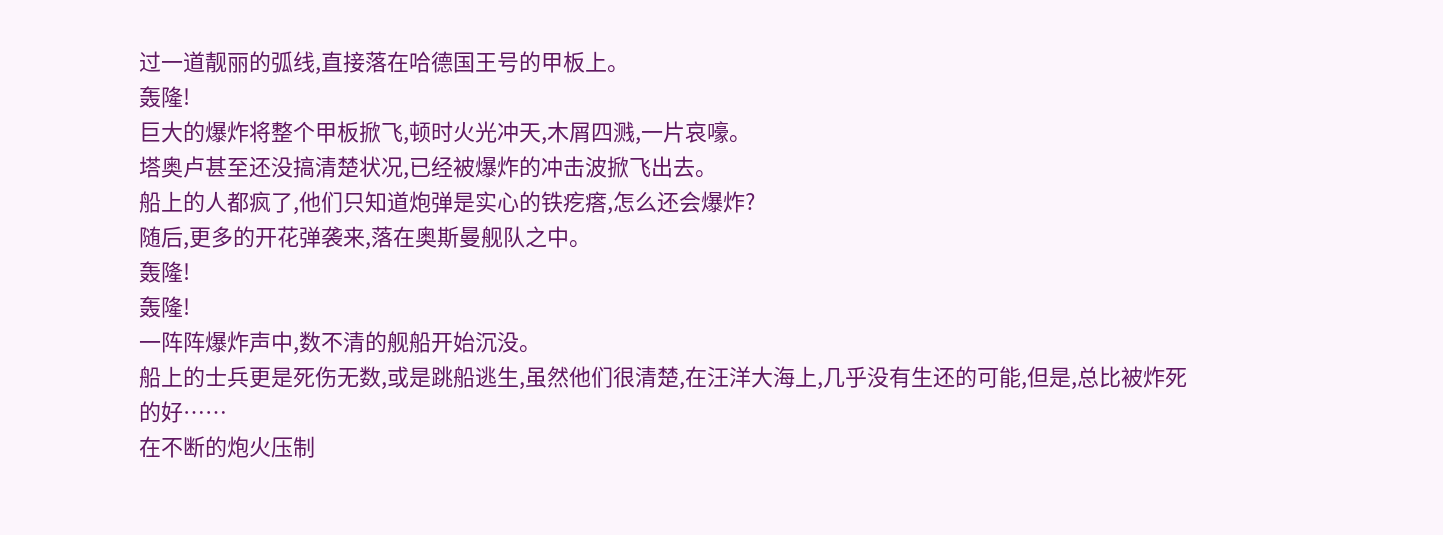过一道靓丽的弧线,直接落在哈德国王号的甲板上。
轰隆!
巨大的爆炸将整个甲板掀飞,顿时火光冲天,木屑四溅,一片哀嚎。
塔奥卢甚至还没搞清楚状况,已经被爆炸的冲击波掀飞出去。
船上的人都疯了,他们只知道炮弹是实心的铁疙瘩,怎么还会爆炸?
随后,更多的开花弹袭来,落在奥斯曼舰队之中。
轰隆!
轰隆!
一阵阵爆炸声中,数不清的舰船开始沉没。
船上的士兵更是死伤无数,或是跳船逃生,虽然他们很清楚,在汪洋大海上,几乎没有生还的可能,但是,总比被炸死的好……
在不断的炮火压制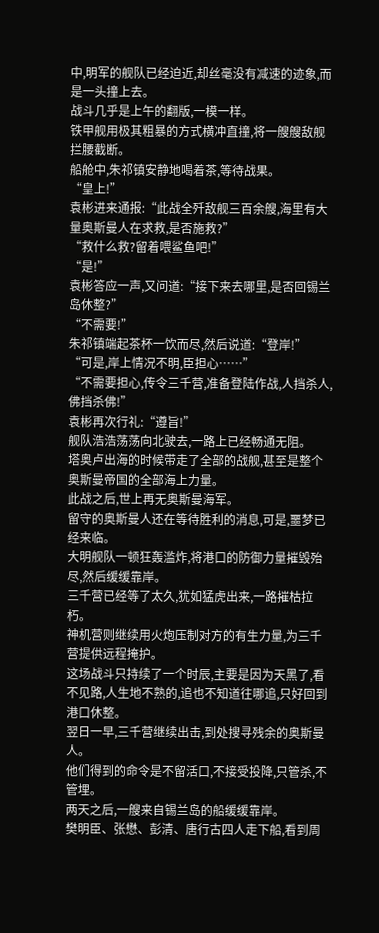中,明军的舰队已经迫近,却丝毫没有减速的迹象,而是一头撞上去。
战斗几乎是上午的翻版,一模一样。
铁甲舰用极其粗暴的方式横冲直撞,将一艘艘敌舰拦腰截断。
船舱中,朱祁镇安静地喝着茶,等待战果。
“皇上!”
袁彬进来通报:“此战全歼敌舰三百余艘,海里有大量奥斯曼人在求救,是否施救?”
“救什么救?留着喂鲨鱼吧!”
“是!”
袁彬答应一声,又问道:“接下来去哪里,是否回锡兰岛休整?”
“不需要!”
朱祁镇端起茶杯一饮而尽,然后说道:“登岸!”
“可是,岸上情况不明,臣担心……”
“不需要担心,传令三千营,准备登陆作战,人挡杀人,佛挡杀佛!”
袁彬再次行礼:“遵旨!”
舰队浩浩荡荡向北驶去,一路上已经畅通无阻。
塔奥卢出海的时候带走了全部的战舰,甚至是整个奥斯曼帝国的全部海上力量。
此战之后,世上再无奥斯曼海军。
留守的奥斯曼人还在等待胜利的消息,可是,噩梦已经来临。
大明舰队一顿狂轰滥炸,将港口的防御力量摧毁殆尽,然后缓缓靠岸。
三千营已经等了太久,犹如猛虎出来,一路摧枯拉朽。
神机营则继续用火炮压制对方的有生力量,为三千营提供远程掩护。
这场战斗只持续了一个时辰,主要是因为天黑了,看不见路,人生地不熟的,追也不知道往哪追,只好回到港口休整。
翌日一早,三千营继续出击,到处搜寻残余的奥斯曼人。
他们得到的命令是不留活口,不接受投降,只管杀,不管埋。
两天之后,一艘来自锡兰岛的船缓缓靠岸。
樊明臣、张懋、彭清、唐行古四人走下船,看到周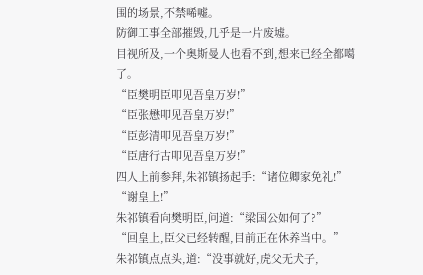围的场景,不禁唏嘘。
防御工事全部摧毁,几乎是一片废墟。
目视所及,一个奥斯曼人也看不到,想来已经全都噶了。
“臣樊明臣叩见吾皇万岁!”
“臣张懋叩见吾皇万岁!”
“臣彭清叩见吾皇万岁!”
“臣唐行古叩见吾皇万岁!”
四人上前参拜,朱祁镇扬起手:“诸位卿家免礼!”
“谢皇上!”
朱祁镇看向樊明臣,问道:“梁国公如何了?”
“回皇上,臣父已经转醒,目前正在休养当中。”
朱祁镇点点头,道:“没事就好,虎父无犬子,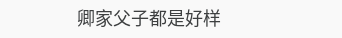卿家父子都是好样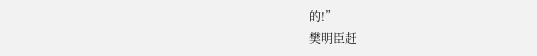的!”
樊明臣赶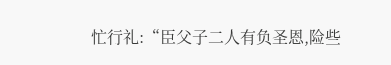忙行礼:“臣父子二人有负圣恩,险些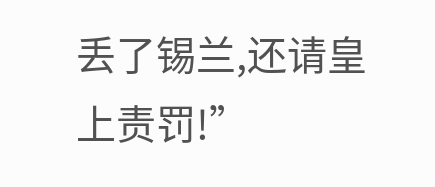丢了锡兰,还请皇上责罚!”